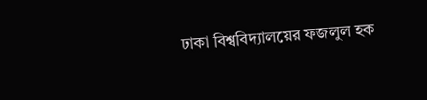ঢাকা বিশ্ববিদ্যালয়ের ফজলুল হক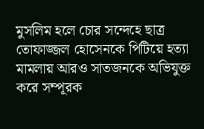মুসলিম হলে চোর সন্দেহে ছাত্র তোফাজ্জল হোসেনকে পিটিয়ে হত্যা মামলায় আরও সাতজনকে অভিযুক্ত করে সম্পূরক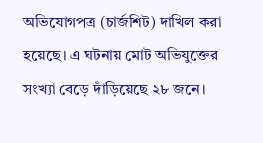অভিযোগপত্র (চার্জশিট) দাখিল করা হয়েছে। এ ঘটনায় মোট অভিযুক্তের সংখ্যা বেড়ে দাঁড়িয়েছে ২৮ জনে।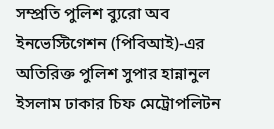সম্প্রতি পুলিশ ব্যুরো অব ইনভেস্টিগেশন (পিবিআই)-এর অতিরিক্ত পুলিশ সুপার হান্নানুল ইসলাম ঢাকার চিফ মেট্রোপলিটন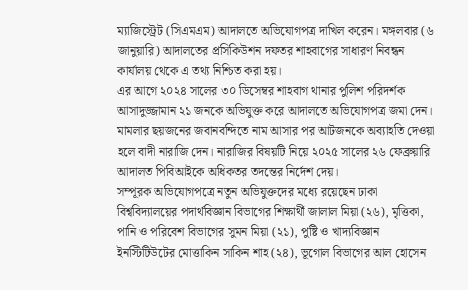ম্যাজিস্ট্রেট (সিএমএম) আদালতে অভিযোগপত্র দাখিল করেন। মঙ্গলবার (৬ জানুয়ারি) আদালতের প্রসিকিউশন দফতর শাহবাগের সাধারণ নিবন্ধন কার্যালয় থেকে এ তথ্য নিশ্চিত করা হয়।
এর আগে ২০২৪ সালের ৩০ ডিসেম্বর শাহবাগ থানার পুলিশ পরিদর্শক আসাদুজ্জামান ২১ জনকে অভিযুক্ত করে আদালতে অভিযোগপত্র জমা দেন। মামলার ছয়জনের জবানবন্দিতে নাম আসার পর আটজনকে অব্যাহতি দেওয়া হলে বাদী নারাজি দেন। নারাজির বিষয়টি নিয়ে ২০২৫ সালের ২৬ ফেব্রুয়ারি আদালত পিবিআইকে অধিকতর তদন্তের নির্দেশ দেয়।
সম্পূরক অভিযোগপত্রে নতুন অভিযুক্তদের মধ্যে রয়েছেন ঢাকা বিশ্ববিদ্যালয়ের পদার্থবিজ্ঞান বিভাগের শিক্ষার্থী জালাল মিয়া (২৬), মৃত্তিকা, পানি ও পরিবেশ বিভাগের সুমন মিয়া (২১), পুষ্টি ও খাদ্যবিজ্ঞান ইনস্টিটিউটের মোত্তাকিন সাকিন শাহ (২৪), ভূগোল বিভাগের আল হোসেন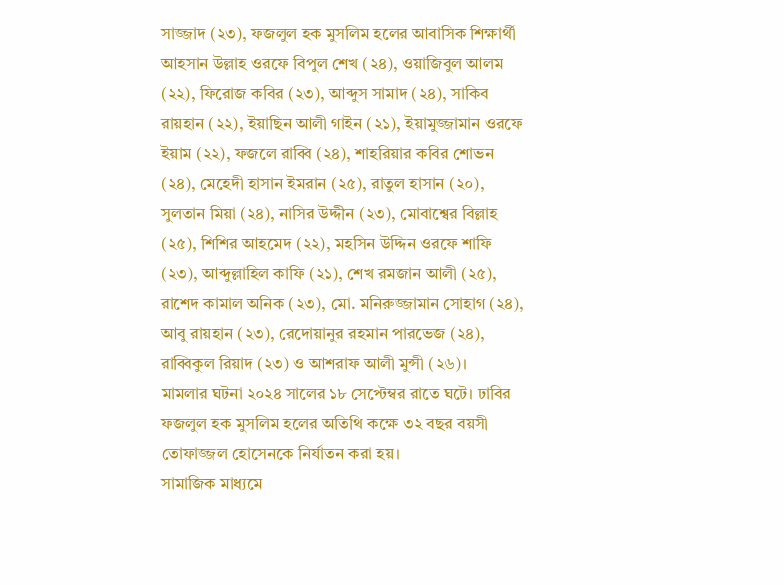সাজ্জাদ (২৩), ফজলুল হক মুসলিম হলের আবাসিক শিক্ষার্থী আহসান উল্লাহ ওরফে বিপুল শেখ (২৪), ওয়াজিবুল আলম (২২), ফিরোজ কবির (২৩), আব্দুস সামাদ (২৪), সাকিব রায়হান (২২), ইয়াছিন আলী গাইন (২১), ইয়ামুজ্জামান ওরফে ইয়াম (২২), ফজলে রাব্বি (২৪), শাহরিয়ার কবির শোভন (২৪), মেহেদী হাসান ইমরান (২৫), রাতুল হাসান (২০), সুলতান মিয়া (২৪), নাসির উদ্দীন (২৩), মোবাশ্বের বিল্লাহ (২৫), শিশির আহমেদ (২২), মহসিন উদ্দিন ওরফে শাফি (২৩), আব্দুল্লাহিল কাফি (২১), শেখ রমজান আলী (২৫), রাশেদ কামাল অনিক (২৩), মো. মনিরুজ্জামান সোহাগ (২৪), আবু রায়হান (২৩), রেদোয়ানুর রহমান পারভেজ (২৪), রাব্বিকুল রিয়াদ (২৩) ও আশরাফ আলী মুন্সী (২৬)।
মামলার ঘটনা ২০২৪ সালের ১৮ সেপ্টেম্বর রাতে ঘটে। ঢাবির ফজলুল হক মুসলিম হলের অতিথি কক্ষে ৩২ বছর বয়সী তোফাজ্জল হোসেনকে নির্যাতন করা হয়।
সামাজিক মাধ্যমে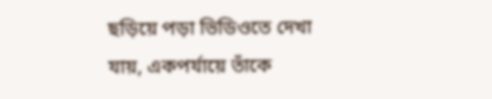ছড়িয়ে পড়া ভিডিওতে দেখা যায়, একপর্যায়ে তাঁকে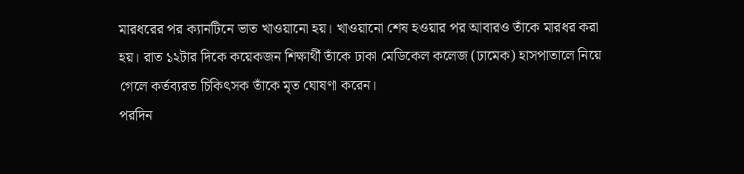মারধরের পর ক্যানটিনে ভাত খাওয়ানো হয়। খাওয়ানো শেষ হওয়ার পর আবারও তাঁকে মারধর করা হয়। রাত ১২টার দিকে কয়েকজন শিক্ষার্থী তাঁকে ঢাকা মেডিকেল কলেজ (ঢামেক) হাসপাতালে নিয়ে গেলে কর্তব্যরত চিকিৎসক তাঁকে মৃত ঘোষণা করেন।
পরদিন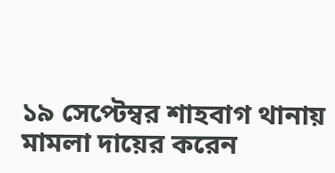১৯ সেপ্টেম্বর শাহবাগ থানায় মামলা দায়ের করেন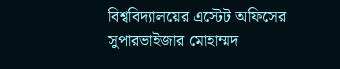বিশ্ববিদ্যালয়ের এস্টেট অফিসের সুপারভাইজার মোহাম্মদ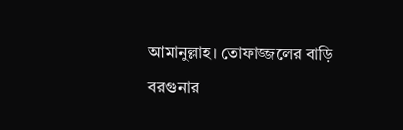আমানুল্লাহ। তোফাজ্জলের বাড়ি বরগুনার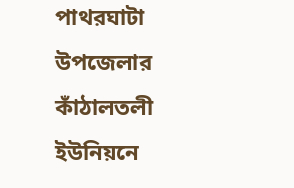পাথরঘাটা উপজেলার কাঁঠালতলী ইউনিয়নে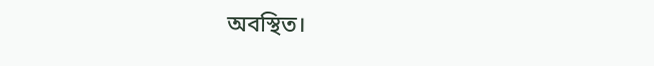অবস্থিত।